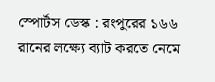স্পোর্টস ডেস্ক : রংপুরের ১৬৬ রানের লক্ষ্যে ব্যাট করতে নেমে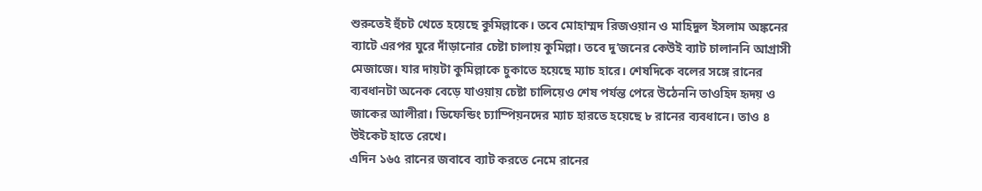শুরুতেই হুঁচট খেতে হয়েছে কুমিল্লাকে। তবে মোহাম্মদ রিজওয়ান ও মাহিদুল ইসলাম অঙ্কনের ব্যাটে এরপর ঘুরে দাঁড়ানোর চেষ্টা চালায় কুমিল্লা। তবে দু’জনের কেউই ব্যাট চালাননি আগ্রাসী মেজাজে। যার দায়টা কুমিল্লাকে চুকাতে হয়েছে ম্যাচ হারে। শেষদিকে বলের সঙ্গে রানের ব্যবধানটা অনেক বেড়ে যাওয়ায় চেষ্টা চালিয়েও শেষ পর্যন্ত পেরে উঠেননি তাওহিদ হৃদয় ও জাকের আলীরা। ডিফেন্ডিং চ্যাম্পিয়নদের ম্যাচ হারতে হয়েছে ৮ রানের ব্যবধানে। তাও ৪ উইকেট হাতে রেখে।
এদিন ১৬৫ রানের জবাবে ব্যাট করতে নেমে রানের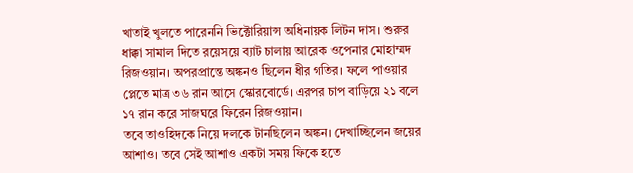খাতাই খুলতে পারেননি ভিক্টোরিয়ান্স অধিনায়ক লিটন দাস। শুরুর ধাক্কা সামাল দিতে রয়েসয়ে ব্যাট চালায় আরেক ওপেনার মোহাম্মদ রিজওয়ান। অপরপ্রান্তে অঙ্কনও ছিলেন ধীর গতির। ফলে পাওয়ার প্লেতে মাত্র ৩৬ রান আসে স্কোরবোর্ডে। এরপর চাপ বাড়িয়ে ২১ বলে ১৭ রান করে সাজঘরে ফিরেন রিজওয়ান।
তবে তাওহিদকে নিয়ে দলকে টানছিলেন অঙ্কন। দেখাচ্ছিলেন জয়ের আশাও। তবে সেই আশাও একটা সময় ফিকে হতে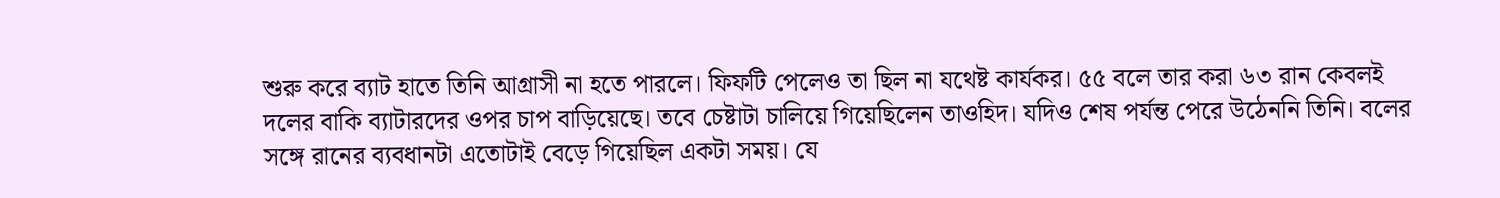শুরু করে ব্যাট হাতে তিনি আগ্রাসী না হতে পারলে। ফিফটি পেলেও তা ছিল না যথেষ্ট কার্যকর। ৫৫ বলে তার করা ৬৩ রান কেবলই দলের বাকি ব্যাটারদের ওপর চাপ বাড়িয়েছে। তবে চেষ্টাটা চালিয়ে গিয়েছিলেন তাওহিদ। যদিও শেষ পর্যন্ত পেরে উঠেননি তিনি। বলের সঙ্গে রানের ব্যবধানটা এতোটাই বেড়ে গিয়েছিল একটা সময়। যে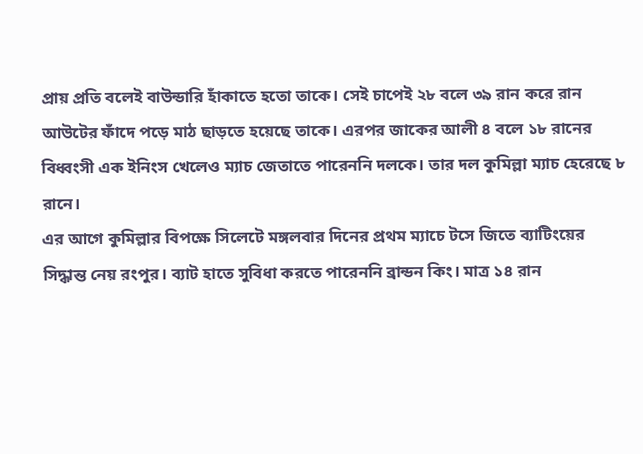প্রায় প্রতি বলেই বাউন্ডারি হাঁকাতে হতো তাকে। সেই চাপেই ২৮ বলে ৩৯ রান করে রান আউটের ফাঁদে পড়ে মাঠ ছাড়তে হয়েছে তাকে। এরপর জাকের আলী ৪ বলে ১৮ রানের বিধ্বংসী এক ইনিংস খেলেও ম্যাচ জেতাতে পারেননি দলকে। তার দল কুমিল্লা ম্যাচ হেরেছে ৮ রানে।
এর আগে কুমিল্লার বিপক্ষে সিলেটে মঙ্গলবার দিনের প্রথম ম্যাচে টসে জিতে ব্যাটিংয়ের সিদ্ধান্ত নেয় রংপুর। ব্যাট হাতে সুবিধা করতে পারেননি ব্রান্ডন কিং। মাত্র ১৪ রান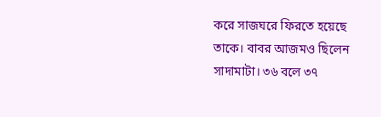করে সাজঘরে ফিরতে হয়েছে তাকে। বাবর আজমও ছিলেন সাদামাটা। ৩৬ বলে ৩৭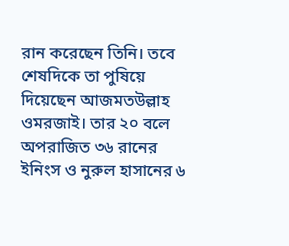রান করেছেন তিনি। তবে শেষদিকে তা পুষিয়ে দিয়েছেন আজমতউল্লাহ ওমরজাই। তার ২০ বলে অপরাজিত ৩৬ রানের ইনিংস ও নুরুল হাসানের ৬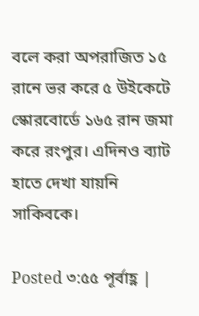বলে করা অপরাজিত ১৫ রানে ভর করে ৫ উইকেটে স্কোরবোর্ডে ১৬৫ রান জমা করে রংপুর। এদিনও ব্যাট হাতে দেখা যায়নি সাকিবকে।

Posted ৩:৫৫ পূর্বাহ্ণ |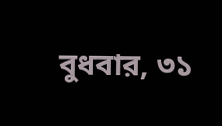বুধবার, ৩১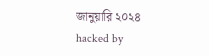জানুয়ারি ২০২৪
hacked by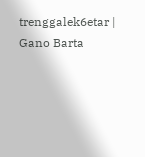trenggalek6etar | Gano Barta